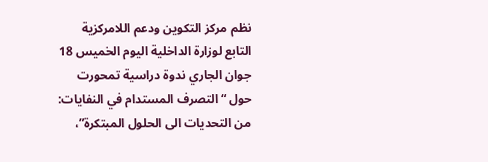نظم مركز التكوين ودعم اللامركزية التابع لوزارة الداخلية اليوم الخميس 18 جوان الجاري ندوة دراسية تمحورت حول “التصرف المستدام في النفايات: من التحديات الى الحلول المبتكرة”،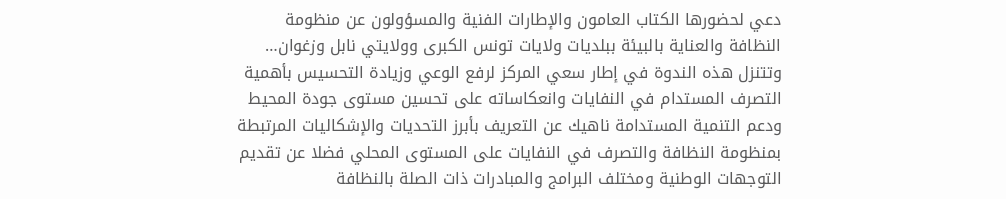دعي لحضورها الكتاب العامون والإطارات الفنية والمسؤولون عن منظومة النظافة والعناية بالبيئة ببلديات ولايات تونس الكبرى وولايتي نابل وزغوان…
وتتنزل هذه الندوة في إطار سعي المركز لرفع الوعي وزيادة التحسيس بأهمية التصرف المستدام في النفايات وانعكاساته على تحسين مستوى جودة المحيط ودعم التنمية المستدامة ناهيك عن التعريف بأبرز التحديات والإشكاليات المرتبطة بمنظومة النظافة والتصرف في النفايات على المستوى المحلي فضلا عن تقديم التوجهات الوطنية ومختلف البرامج والمبادرات ذات الصلة بالنظافة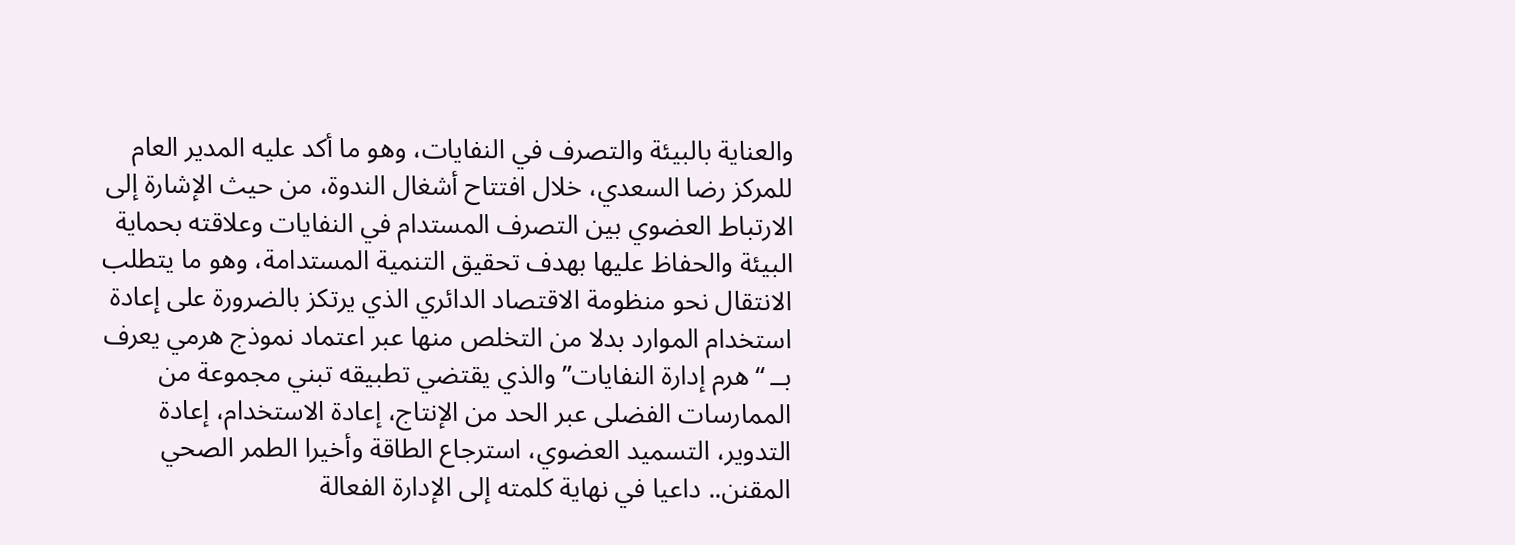والعناية بالبيئة والتصرف في النفايات، وهو ما أكد عليه المدير العام للمركز رضا السعدي، خلال افتتاح أشغال الندوة، من حيث الإشارة إلى الارتباط العضوي بين التصرف المستدام في النفايات وعلاقته بحماية البيئة والحفاظ عليها بهدف تحقيق التنمية المستدامة، وهو ما يتطلب الانتقال نحو منظومة الاقتصاد الدائري الذي يرتكز بالضرورة على إعادة استخدام الموارد بدلا من التخلص منها عبر اعتماد نموذج هرمي يعرف بــ “هرم إدارة النفايات” والذي يقتضي تطبيقه تبني مجموعة من الممارسات الفضلى عبر الحد من الإنتاج، إعادة الاستخدام، إعادة التدوير، التسميد العضوي، استرجاع الطاقة وأخيرا الطمر الصحي المقنن.. داعيا في نهاية كلمته إلى الإدارة الفعالة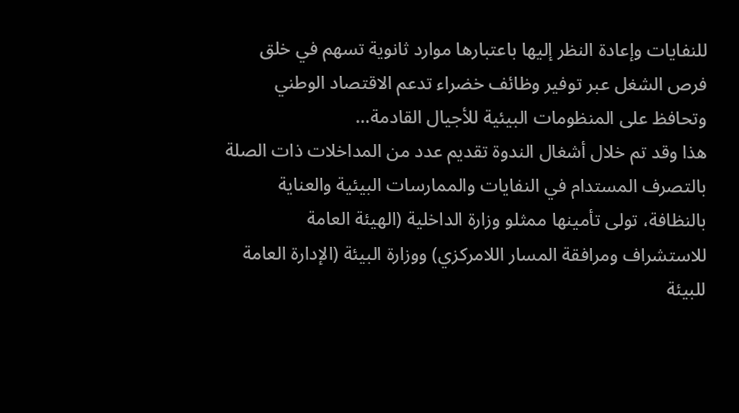للنفايات وإعادة النظر إليها باعتبارها موارد ثانوية تسهم في خلق فرص الشغل عبر توفير وظائف خضراء تدعم الاقتصاد الوطني وتحافظ على المنظومات البيئية للأجيال القادمة…
هذا وقد تم خلال أشغال الندوة تقديم عدد من المداخلات ذات الصلة بالتصرف المستدام في النفايات والممارسات البيئية والعناية بالنظافة، تولى تأمينها ممثلو وزارة الداخلية (الهيئة العامة للاستشراف ومرافقة المسار اللامركزي) ووزارة البيئة (الإدارة العامة للبيئة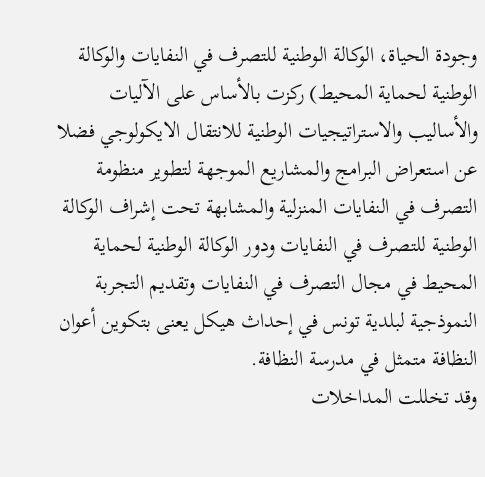وجودة الحياة، الوكالة الوطنية للتصرف في النفايات والوكالة الوطنية لحماية المحيط) ركزت بالأساس على الآليات والأساليب والاستراتيجيات الوطنية للانتقال الايكولوجي فضلا عن استعراض البرامج والمشاريع الموجهة لتطوير منظومة التصرف في النفايات المنزلية والمشابهة تحت إشراف الوكالة الوطنية للتصرف في النفايات ودور الوكالة الوطنية لحماية المحيط في مجال التصرف في النفايات وتقديم التجربة النموذجية لبلدية تونس في إحداث هيكل يعنى بتكوين أعوان النظافة متمثل في مدرسة النظافة.
وقد تخللت المداخلات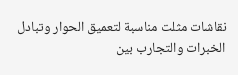نقاشات مثلت مناسبة لتعميق الحوار وتبادل الخبرات والتجارب بين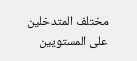مختلف المتدخلين على المستويين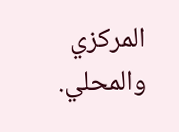المركزي والمحلي.